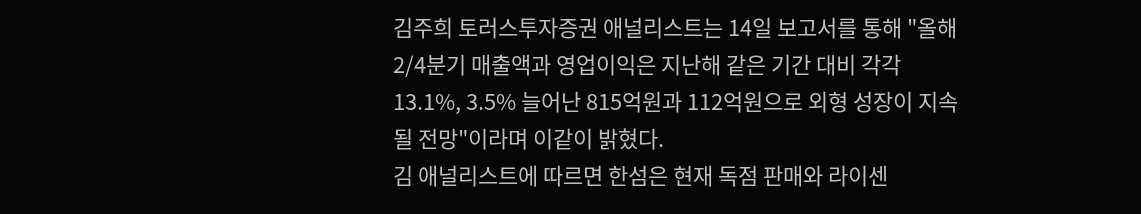김주희 토러스투자증권 애널리스트는 14일 보고서를 통해 "올해 2/4분기 매출액과 영업이익은 지난해 같은 기간 대비 각각 13.1%, 3.5% 늘어난 815억원과 112억원으로 외형 성장이 지속될 전망"이라며 이같이 밝혔다.
김 애널리스트에 따르면 한섬은 현재 독점 판매와 라이센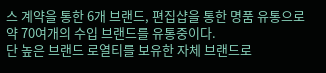스 계약을 통한 6개 브랜드, 편집샵을 통한 명품 유통으로 약 70여개의 수입 브랜드를 유통중이다.
단 높은 브랜드 로열티를 보유한 자체 브랜드로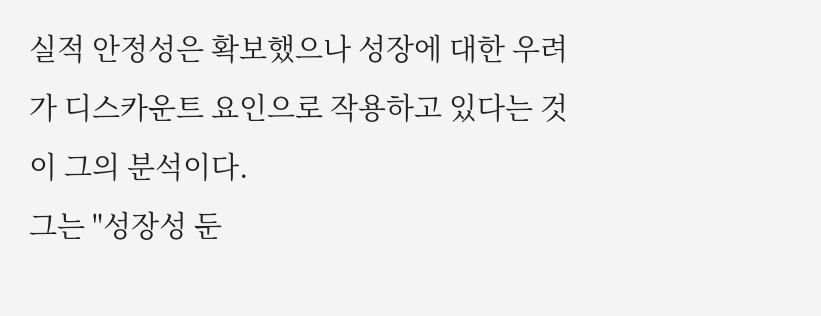실적 안정성은 확보했으나 성장에 대한 우려가 디스카운트 요인으로 작용하고 있다는 것이 그의 분석이다.
그는 "성장성 둔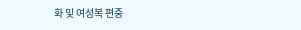화 및 여성복 편중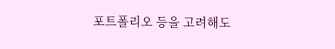포트폴리오 등을 고려해도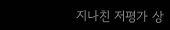지나친 저평가 상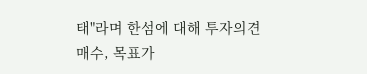태"라며 한섬에 대해 투자의견 매수, 목표가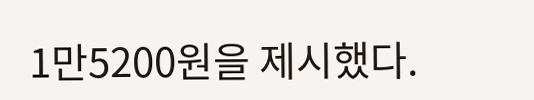1만5200원을 제시했다.